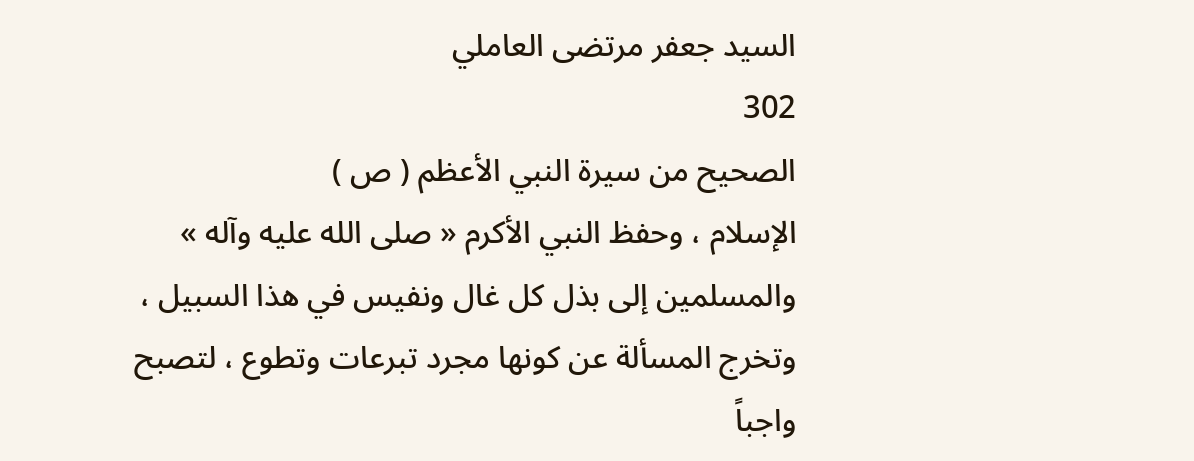السيد جعفر مرتضى العاملي
302
الصحيح من سيرة النبي الأعظم ( ص )
الإسلام ، وحفظ النبي الأكرم « صلى الله عليه وآله » والمسلمين إلى بذل كل غال ونفيس في هذا السبيل ، وتخرج المسألة عن كونها مجرد تبرعات وتطوع ، لتصبح واجباً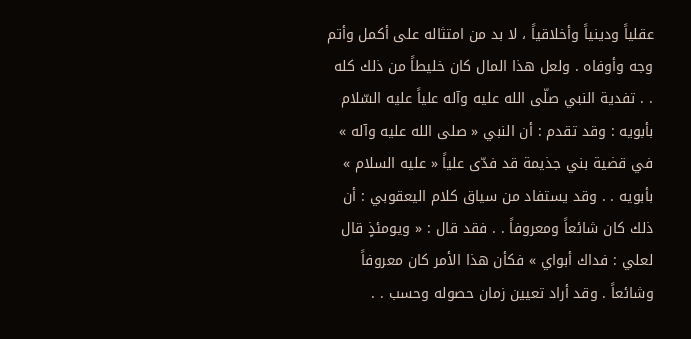عقلياً ودينياً وأخلاقياً ، لا بد من امتثاله على أكمل وأتم وجه وأوفاه . ولعل هذا المال كان خليطاً من ذلك كله . . تفدية النبي صلّى الله عليه وآله علياً عليه السّلام بأبويه : وقد تقدم : أن النبي « صلى الله عليه وآله » في قضية بني جذيمة قد فدّى علياً « عليه السلام » بأبويه . . وقد يستفاد من سياق كلام اليعقوبي : أن ذلك كان شائعاً ومعروفاً . . فقد قال : « ويومئذٍ قال لعلي : فداك أبواي » فكأن هذا الأمر كان معروفاً وشائعاً . وقد أراد تعيين زمان حصوله وحسب . .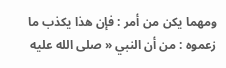ومهما يكن من أمر : فإن هذا يكذب ما زعموه : من أن النبي « صلى الله عليه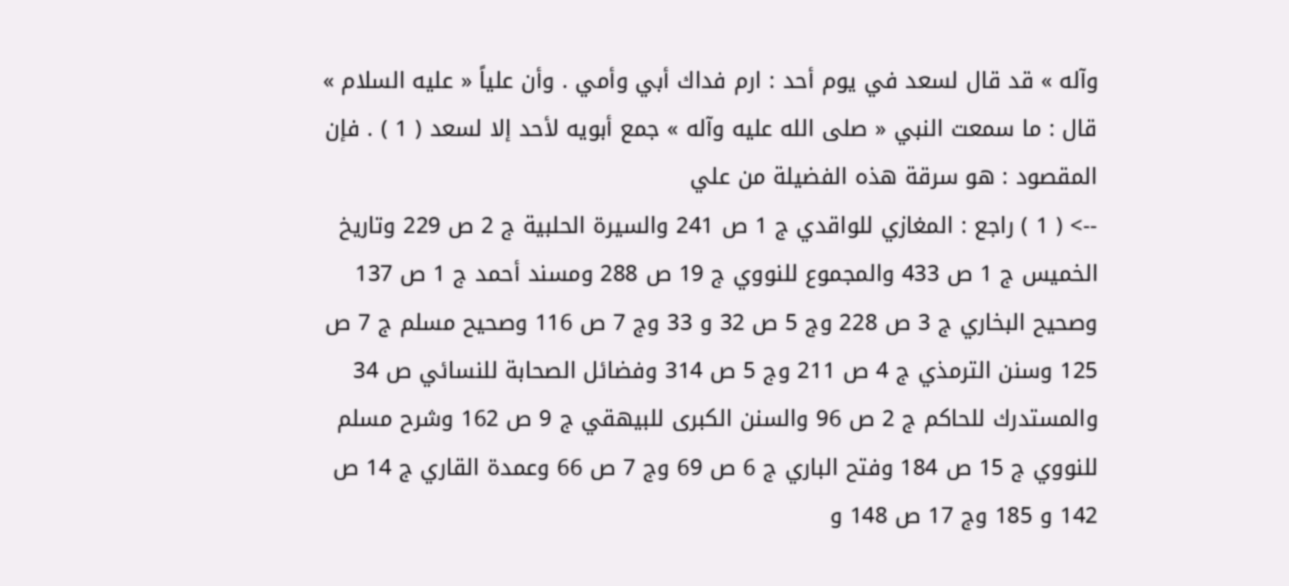وآله » قد قال لسعد في يوم أحد : ارم فداك أبي وأمي . وأن علياً « عليه السلام » قال : ما سمعت النبي « صلى الله عليه وآله » جمع أبويه لأحد إلا لسعد ( 1 ) . فإن المقصود : هو سرقة هذه الفضيلة من علي
--> ( 1 ) راجع : المغازي للواقدي ج 1 ص 241 والسيرة الحلبية ج 2 ص 229 وتاريخ الخميس ج 1 ص 433 والمجموع للنووي ج 19 ص 288 ومسند أحمد ج 1 ص 137 وصحيح البخاري ج 3 ص 228 وج 5 ص 32 و 33 وج 7 ص 116 وصحيح مسلم ج 7 ص 125 وسنن الترمذي ج 4 ص 211 وج 5 ص 314 وفضائل الصحابة للنسائي ص 34 والمستدرك للحاكم ج 2 ص 96 والسنن الكبرى للبيهقي ج 9 ص 162 وشرح مسلم للنووي ج 15 ص 184 وفتح الباري ج 6 ص 69 وج 7 ص 66 وعمدة القاري ج 14 ص 142 و 185 وج 17 ص 148 و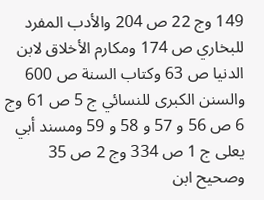149 وج 22 ص 204 والأدب المفرد للبخاري ص 174 ومكارم الأخلاق لابن الدنيا ص 63 وكتاب السنة ص 600 والسنن الكبرى للنسائي ج 5 ص 61 وج 6 ص 56 و 57 و 58 و 59 ومسند أبي يعلى ج 1 ص 334 وج 2 ص 35 وصحيح ابن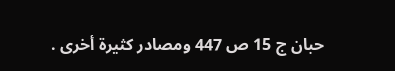حبان ج 15 ص 447 ومصادر كثيرة أخرى .